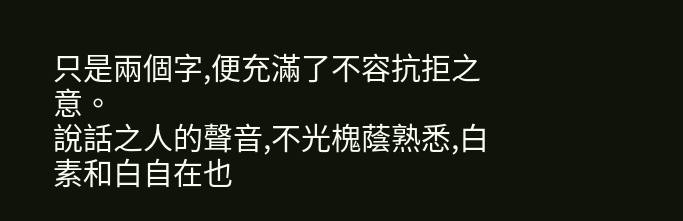只是兩個字,便充滿了不容抗拒之意。
說話之人的聲音,不光槐蔭熟悉,白素和白自在也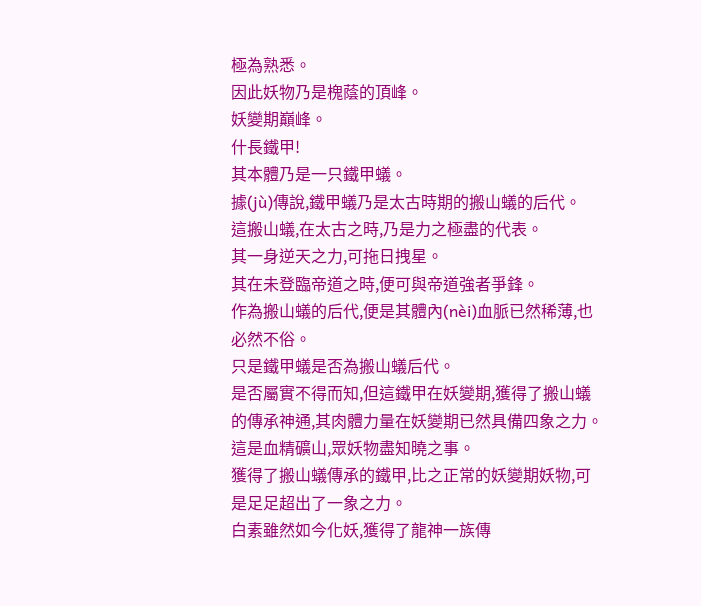極為熟悉。
因此妖物乃是槐蔭的頂峰。
妖變期巔峰。
什長鐵甲!
其本體乃是一只鐵甲蟻。
據(jù)傳說,鐵甲蟻乃是太古時期的搬山蟻的后代。
這搬山蟻,在太古之時,乃是力之極盡的代表。
其一身逆天之力,可拖日拽星。
其在未登臨帝道之時,便可與帝道強者爭鋒。
作為搬山蟻的后代,便是其體內(nèi)血脈已然稀薄,也必然不俗。
只是鐵甲蟻是否為搬山蟻后代。
是否屬實不得而知,但這鐵甲在妖變期,獲得了搬山蟻的傳承神通,其肉體力量在妖變期已然具備四象之力。
這是血精礦山,眾妖物盡知曉之事。
獲得了搬山蟻傳承的鐵甲,比之正常的妖變期妖物,可是足足超出了一象之力。
白素雖然如今化妖,獲得了龍神一族傳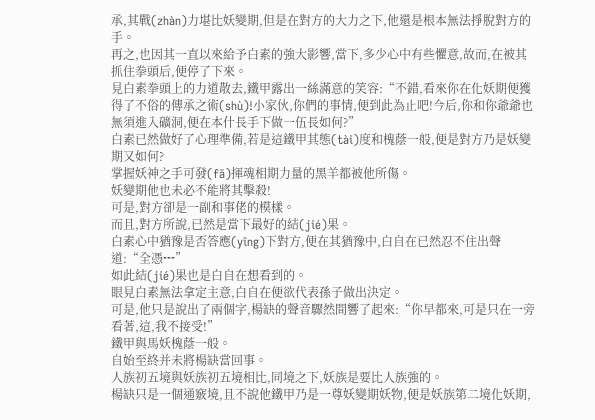承,其戰(zhàn)力堪比妖變期,但是在對方的大力之下,他還是根本無法掙脫對方的手。
再之,也因其一直以來給予白素的強大影響,當下,多少心中有些懼意,故而,在被其抓住拳頭后,便停了下來。
見白素拳頭上的力道散去,鐵甲露出一絲滿意的笑容:“不錯,看來你在化妖期便獲得了不俗的傳承之術(shù)!小家伙,你們的事情,便到此為止吧!今后,你和你爺爺也無須進入礦洞,便在本什長手下做一伍長如何?”
白素已然做好了心理準備,若是這鐵甲其態(tài)度和槐蔭一般,便是對方乃是妖變期又如何?
掌握妖神之手可發(fā)揮魂相期力量的黑羊都被他所傷。
妖變期他也未必不能將其擊殺!
可是,對方卻是一副和事佬的模樣。
而且,對方所說,已然是當下最好的結(jié)果。
白素心中猶豫是否答應(yīng)下對方,便在其猶豫中,白自在已然忍不住出聲道:“全憑┅”
如此結(jié)果也是白自在想看到的。
眼見白素無法拿定主意,白自在便欲代表孫子做出決定。
可是,他只是說出了兩個字,楊缺的聲音驟然間響了起來:“你早都來,可是只在一旁看著,這,我不接受!”
鐵甲與馬妖槐蔭一般。
自始至終并未將楊缺當回事。
人族初五境與妖族初五境相比,同境之下,妖族是要比人族強的。
楊缺只是一個通竅境,且不說他鐵甲乃是一尊妖變期妖物,便是妖族第二境化妖期,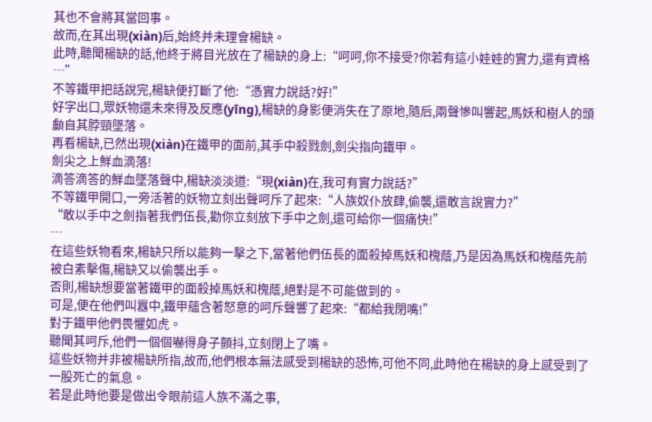其也不會將其當回事。
故而,在其出現(xiàn)后,始終并未理會楊缺。
此時,聽聞楊缺的話,他終于將目光放在了楊缺的身上:“呵呵,你不接受?你若有這小娃娃的實力,還有資格┄”
不等鐵甲把話說完,楊缺便打斷了他:“憑實力說話?好!”
好字出口,眾妖物還未來得及反應(yīng),楊缺的身影便消失在了原地,隨后,兩聲慘叫響起,馬妖和樹人的頭顱自其脖頸墜落。
再看楊缺,已然出現(xiàn)在鐵甲的面前,其手中殺戮劍,劍尖指向鐵甲。
劍尖之上鮮血滴落!
滴答滴答的鮮血墜落聲中,楊缺淡淡道:“現(xiàn)在,我可有實力說話?”
不等鐵甲開口,一旁活著的妖物立刻出聲呵斥了起來:“人族奴仆放肆,偷襲,還敢言說實力?”
“敢以手中之劍指著我們伍長,勸你立刻放下手中之劍,還可給你一個痛快!”
┄
在這些妖物看來,楊缺只所以能夠一擊之下,當著他們伍長的面殺掉馬妖和槐蔭,乃是因為馬妖和槐蔭先前被白素擊傷,楊缺又以偷襲出手。
否則,楊缺想要當著鐵甲的面殺掉馬妖和槐蔭,絕對是不可能做到的。
可是,便在他們叫囂中,鐵甲蘊含著怒意的呵斥聲響了起來:“都給我閉嘴!”
對于鐵甲他們畏懼如虎。
聽聞其呵斥,他們一個個嚇得身子顫抖,立刻閉上了嘴。
這些妖物并非被楊缺所指,故而,他們根本無法感受到楊缺的恐怖,可他不同,此時他在楊缺的身上感受到了一股死亡的氣息。
若是此時他要是做出令眼前這人族不滿之事,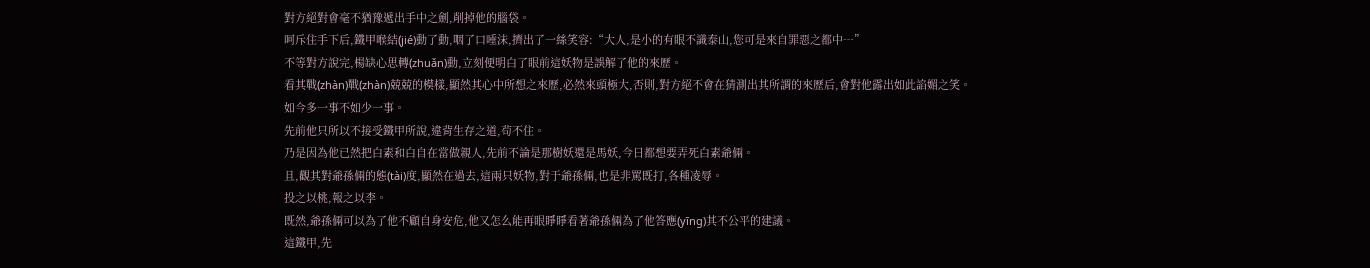對方絕對會毫不猶豫遞出手中之劍,削掉他的腦袋。
呵斥住手下后,鐵甲喉結(jié)動了動,咽了口唾沫,擠出了一絲笑容:“大人,是小的有眼不識泰山,您可是來自罪惡之都中┄”
不等對方說完,楊缺心思轉(zhuǎn)動,立刻便明白了眼前這妖物是誤解了他的來歷。
看其戰(zhàn)戰(zhàn)兢兢的模樣,顯然其心中所想之來歷,必然來頭極大,否則,對方絕不會在猜測出其所謂的來歷后,會對他露出如此諂媚之笑。
如今多一事不如少一事。
先前他只所以不接受鐵甲所說,違背生存之道,茍不住。
乃是因為他已然把白素和白自在當做親人,先前不論是那樹妖還是馬妖,今日都想要弄死白素爺倆。
且,觀其對爺孫倆的態(tài)度,顯然在過去,這兩只妖物,對于爺孫倆,也是非罵既打,各種凌辱。
投之以桃,報之以李。
既然,爺孫倆可以為了他不顧自身安危,他又怎么能再眼睜睜看著爺孫倆為了他答應(yīng)其不公平的建議。
這鐵甲,先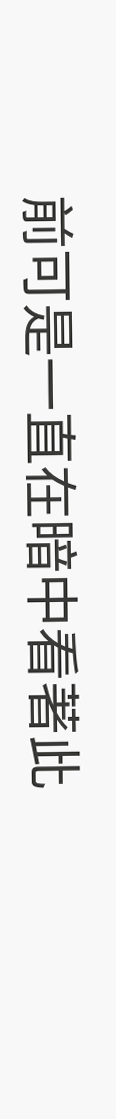前可是一直在暗中看著此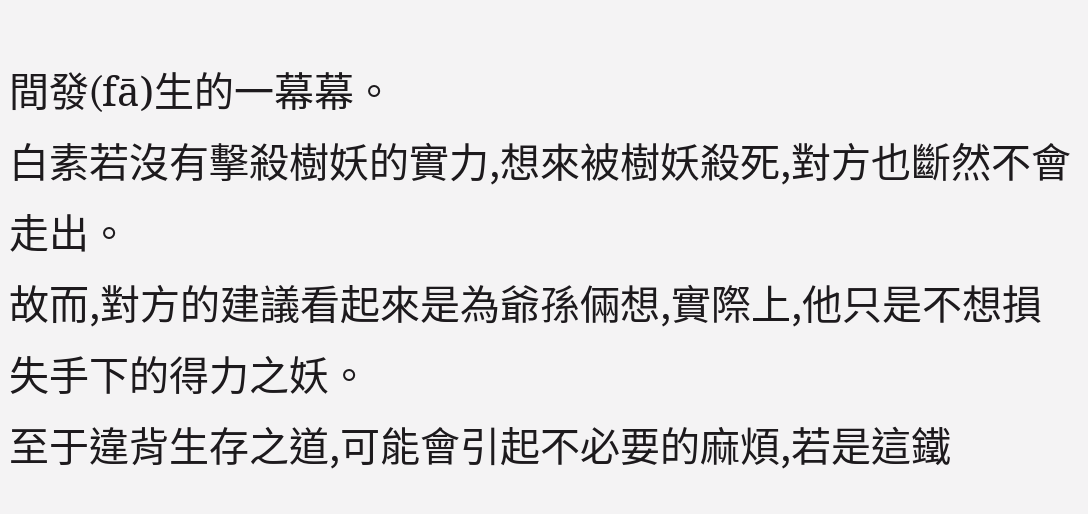間發(fā)生的一幕幕。
白素若沒有擊殺樹妖的實力,想來被樹妖殺死,對方也斷然不會走出。
故而,對方的建議看起來是為爺孫倆想,實際上,他只是不想損失手下的得力之妖。
至于違背生存之道,可能會引起不必要的麻煩,若是這鐵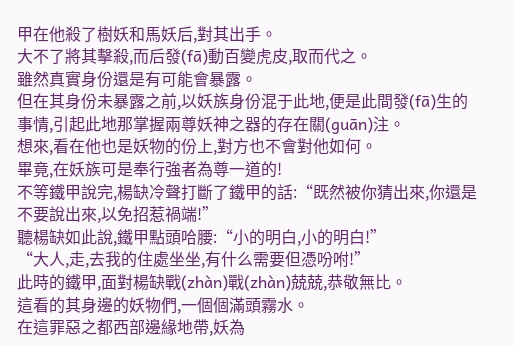甲在他殺了樹妖和馬妖后,對其出手。
大不了將其擊殺,而后發(fā)動百變虎皮,取而代之。
雖然真實身份還是有可能會暴露。
但在其身份未暴露之前,以妖族身份混于此地,便是此間發(fā)生的事情,引起此地那掌握兩尊妖神之器的存在關(guān)注。
想來,看在他也是妖物的份上,對方也不會對他如何。
畢竟,在妖族可是奉行強者為尊一道的!
不等鐵甲說完,楊缺冷聲打斷了鐵甲的話:“既然被你猜出來,你還是不要說出來,以免招惹禍端!”
聽楊缺如此說,鐵甲點頭哈腰:“小的明白,小的明白!”
“大人,走,去我的住處坐坐,有什么需要但憑吩咐!”
此時的鐵甲,面對楊缺戰(zhàn)戰(zhàn)兢兢,恭敬無比。
這看的其身邊的妖物們,一個個滿頭霧水。
在這罪惡之都西部邊緣地帶,妖為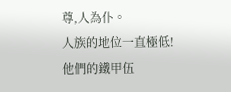尊,人為仆。
人族的地位一直極低!
他們的鐵甲伍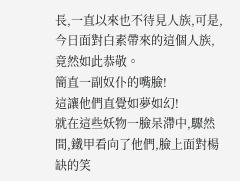長,一直以來也不待見人族,可是,今日面對白素帶來的這個人族,竟然如此恭敬。
簡直一副奴仆的嘴臉!
這讓他們直覺如夢如幻!
就在這些妖物一臉呆滯中,驟然間,鐵甲看向了他們,臉上面對楊缺的笑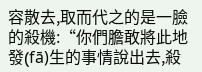容散去,取而代之的是一臉的殺機:“你們膽敢將此地發(fā)生的事情說出去,殺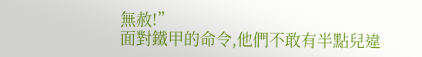無赦!”
面對鐵甲的命令,他們不敢有半點兒違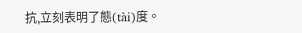抗,立刻表明了態(tài)度。